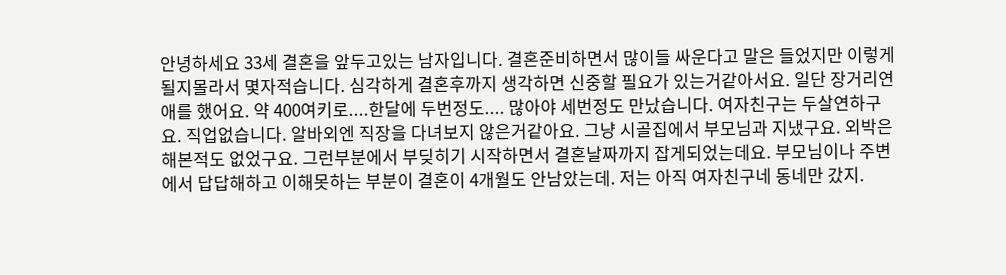안녕하세요 33세 결혼을 앞두고있는 남자입니다. 결혼준비하면서 많이들 싸운다고 말은 들었지만 이렇게 될지몰라서 몇자적습니다. 심각하게 결혼후까지 생각하면 신중할 필요가 있는거같아서요. 일단 장거리연애를 했어요. 약 400여키로....한달에 두번정도.... 많아야 세번정도 만났습니다. 여자친구는 두살연하구요. 직업없습니다. 알바외엔 직장을 다녀보지 않은거같아요. 그냥 시골집에서 부모님과 지냈구요. 외박은 해본적도 없었구요. 그런부분에서 부딪히기 시작하면서 결혼날짜까지 잡게되었는데요. 부모님이나 주변에서 답답해하고 이해못하는 부분이 결혼이 4개월도 안남았는데. 저는 아직 여자친구네 동네만 갔지.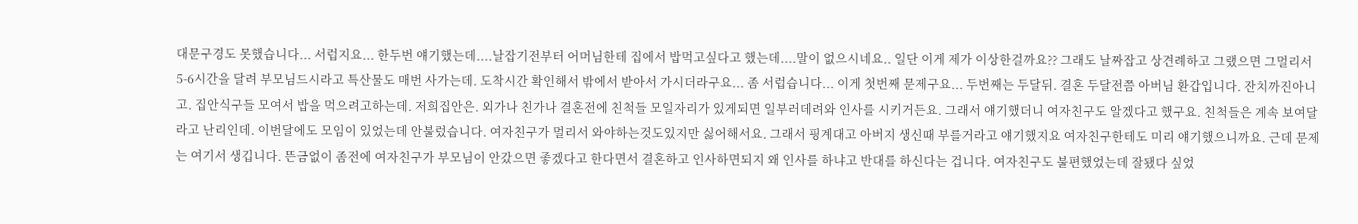대문구경도 못했습니다... 서럽지요... 한두번 얘기했는데....날잡기전부터 어머님한테 집에서 밥먹고싶다고 했는데....말이 없으시네요.. 일단 이게 제가 이상한걸까요?? 그래도 날짜잡고 상견례하고 그랬으면 그멀리서 5-6시간을 달려 부모님드시라고 특산물도 매번 사가는데. 도착시간 확인해서 밖에서 받아서 가시더라구요... 좀 서럽습니다... 이게 첫번째 문제구요... 두번째는 두달뒤. 결혼 두달전쯤 아버님 환갑입니다. 잔치까진아니고. 집안식구들 모여서 밥을 먹으려고하는데. 저희집안은. 외가나 친가나 결혼전에 친척들 모일자리가 있게되면 일부러데려와 인사를 시키거든요. 그래서 얘기했더니 여자친구도 알겠다고 했구요. 친척들은 계속 보여달라고 난리인데. 이번달에도 모임이 있었는데 안불렀습니다. 여자친구가 멀리서 와야하는것도있지만 싫어해서요. 그래서 핑계대고 아버지 생신때 부를거라고 얘기했지요 여자친구한테도 미리 얘기했으니까요. 근데 문제는 여기서 생깁니다. 뜬금없이 좀전에 여자친구가 부모님이 안갔으면 좋겠다고 한다면서 결혼하고 인사하면되지 왜 인사를 하냐고 반대를 하신다는 겁니다. 여자친구도 불편했었는데 잘됐다 싶었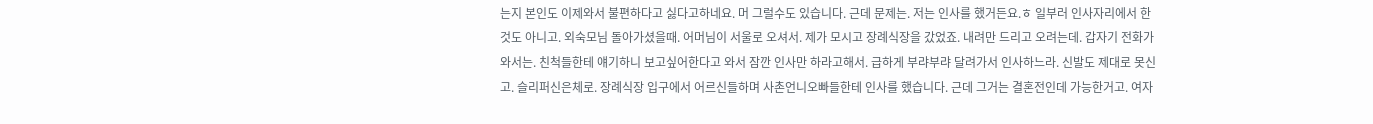는지 본인도 이제와서 불편하다고 싫다고하네요. 머 그럴수도 있습니다. 근데 문제는. 저는 인사를 했거든요.ㅎ 일부러 인사자리에서 한것도 아니고. 외숙모님 돌아가셨을때. 어머님이 서울로 오셔서. 제가 모시고 장례식장을 갔었죠. 내려만 드리고 오려는데. 갑자기 전화가와서는. 친척들한테 얘기하니 보고싶어한다고 와서 잠깐 인사만 하라고해서. 급하게 부랴부랴 달려가서 인사하느라. 신발도 제대로 못신고. 슬리퍼신은체로. 장례식장 입구에서 어르신들하며 사촌언니오빠들한테 인사를 했습니다. 근데 그거는 결혼전인데 가능한거고. 여자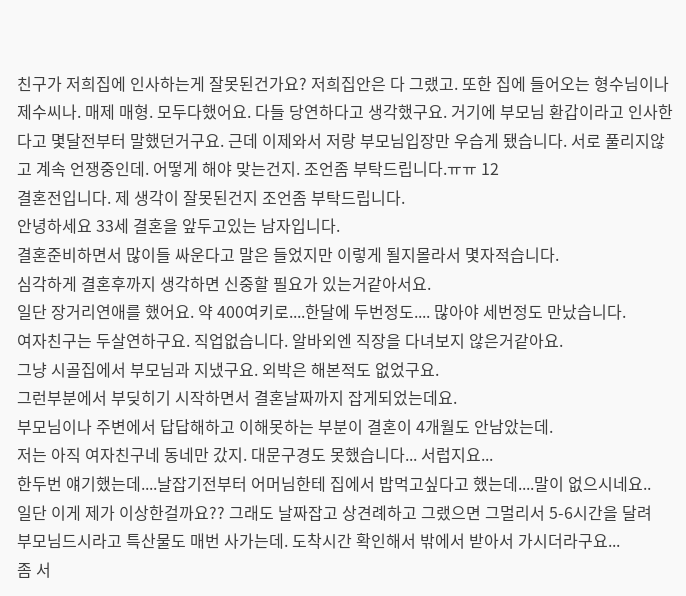친구가 저희집에 인사하는게 잘못된건가요? 저희집안은 다 그랬고. 또한 집에 들어오는 형수님이나 제수씨나. 매제 매형. 모두다했어요. 다들 당연하다고 생각했구요. 거기에 부모님 환갑이라고 인사한다고 몇달전부터 말했던거구요. 근데 이제와서 저랑 부모님입장만 우습게 됐습니다. 서로 풀리지않고 계속 언쟁중인데. 어떻게 해야 맞는건지. 조언좀 부탁드립니다.ㅠㅠ 12
결혼전입니다. 제 생각이 잘못된건지 조언좀 부탁드립니다.
안녕하세요 33세 결혼을 앞두고있는 남자입니다.
결혼준비하면서 많이들 싸운다고 말은 들었지만 이렇게 될지몰라서 몇자적습니다.
심각하게 결혼후까지 생각하면 신중할 필요가 있는거같아서요.
일단 장거리연애를 했어요. 약 400여키로....한달에 두번정도.... 많아야 세번정도 만났습니다.
여자친구는 두살연하구요. 직업없습니다. 알바외엔 직장을 다녀보지 않은거같아요.
그냥 시골집에서 부모님과 지냈구요. 외박은 해본적도 없었구요.
그런부분에서 부딪히기 시작하면서 결혼날짜까지 잡게되었는데요.
부모님이나 주변에서 답답해하고 이해못하는 부분이 결혼이 4개월도 안남았는데.
저는 아직 여자친구네 동네만 갔지. 대문구경도 못했습니다... 서럽지요...
한두번 얘기했는데....날잡기전부터 어머님한테 집에서 밥먹고싶다고 했는데....말이 없으시네요..
일단 이게 제가 이상한걸까요?? 그래도 날짜잡고 상견례하고 그랬으면 그멀리서 5-6시간을 달려
부모님드시라고 특산물도 매번 사가는데. 도착시간 확인해서 밖에서 받아서 가시더라구요...
좀 서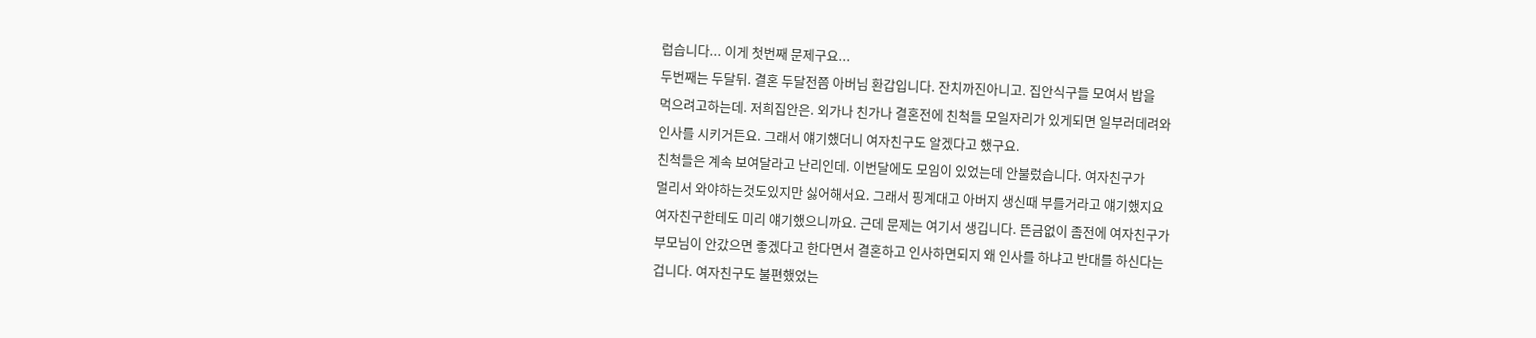럽습니다... 이게 첫번째 문제구요...
두번째는 두달뒤. 결혼 두달전쯤 아버님 환갑입니다. 잔치까진아니고. 집안식구들 모여서 밥을
먹으려고하는데. 저희집안은. 외가나 친가나 결혼전에 친척들 모일자리가 있게되면 일부러데려와
인사를 시키거든요. 그래서 얘기했더니 여자친구도 알겠다고 했구요.
친척들은 계속 보여달라고 난리인데. 이번달에도 모임이 있었는데 안불렀습니다. 여자친구가
멀리서 와야하는것도있지만 싫어해서요. 그래서 핑계대고 아버지 생신때 부를거라고 얘기했지요
여자친구한테도 미리 얘기했으니까요. 근데 문제는 여기서 생깁니다. 뜬금없이 좀전에 여자친구가
부모님이 안갔으면 좋겠다고 한다면서 결혼하고 인사하면되지 왜 인사를 하냐고 반대를 하신다는
겁니다. 여자친구도 불편했었는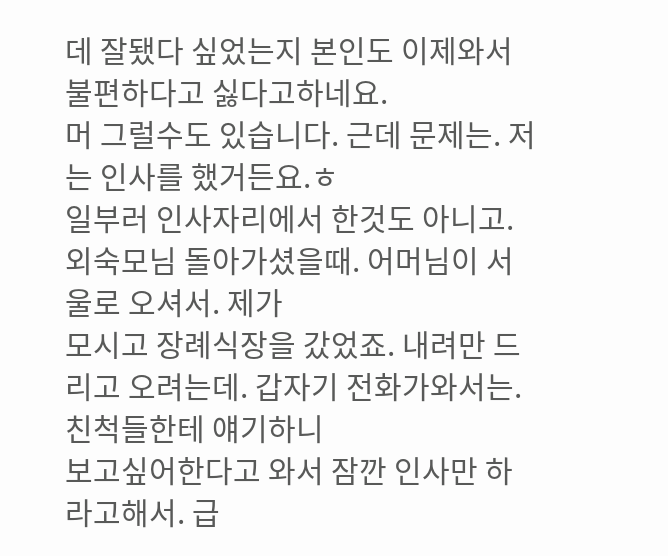데 잘됐다 싶었는지 본인도 이제와서 불편하다고 싫다고하네요.
머 그럴수도 있습니다. 근데 문제는. 저는 인사를 했거든요.ㅎ
일부러 인사자리에서 한것도 아니고. 외숙모님 돌아가셨을때. 어머님이 서울로 오셔서. 제가
모시고 장례식장을 갔었죠. 내려만 드리고 오려는데. 갑자기 전화가와서는. 친척들한테 얘기하니
보고싶어한다고 와서 잠깐 인사만 하라고해서. 급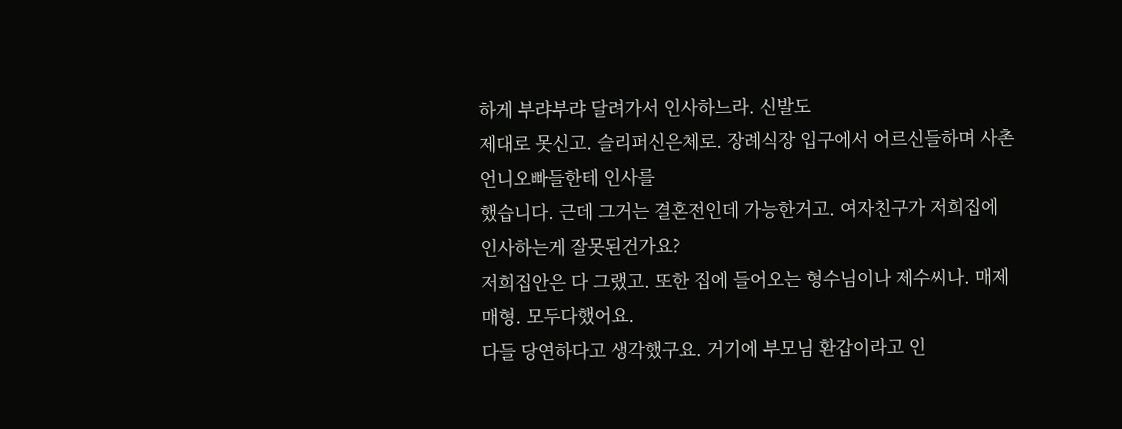하게 부랴부랴 달려가서 인사하느라. 신발도
제대로 못신고. 슬리퍼신은체로. 장례식장 입구에서 어르신들하며 사촌언니오빠들한테 인사를
했습니다. 근데 그거는 결혼전인데 가능한거고. 여자친구가 저희집에 인사하는게 잘못된건가요?
저희집안은 다 그랬고. 또한 집에 들어오는 형수님이나 제수씨나. 매제 매형. 모두다했어요.
다들 당연하다고 생각했구요. 거기에 부모님 환갑이라고 인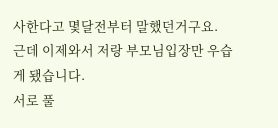사한다고 몇달전부터 말했던거구요.
근데 이제와서 저랑 부모님입장만 우습게 됐습니다.
서로 풀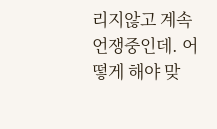리지않고 계속 언쟁중인데. 어떻게 해야 맞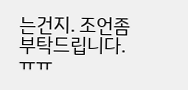는건지. 조언좀 부탁드립니다.ㅠㅠ